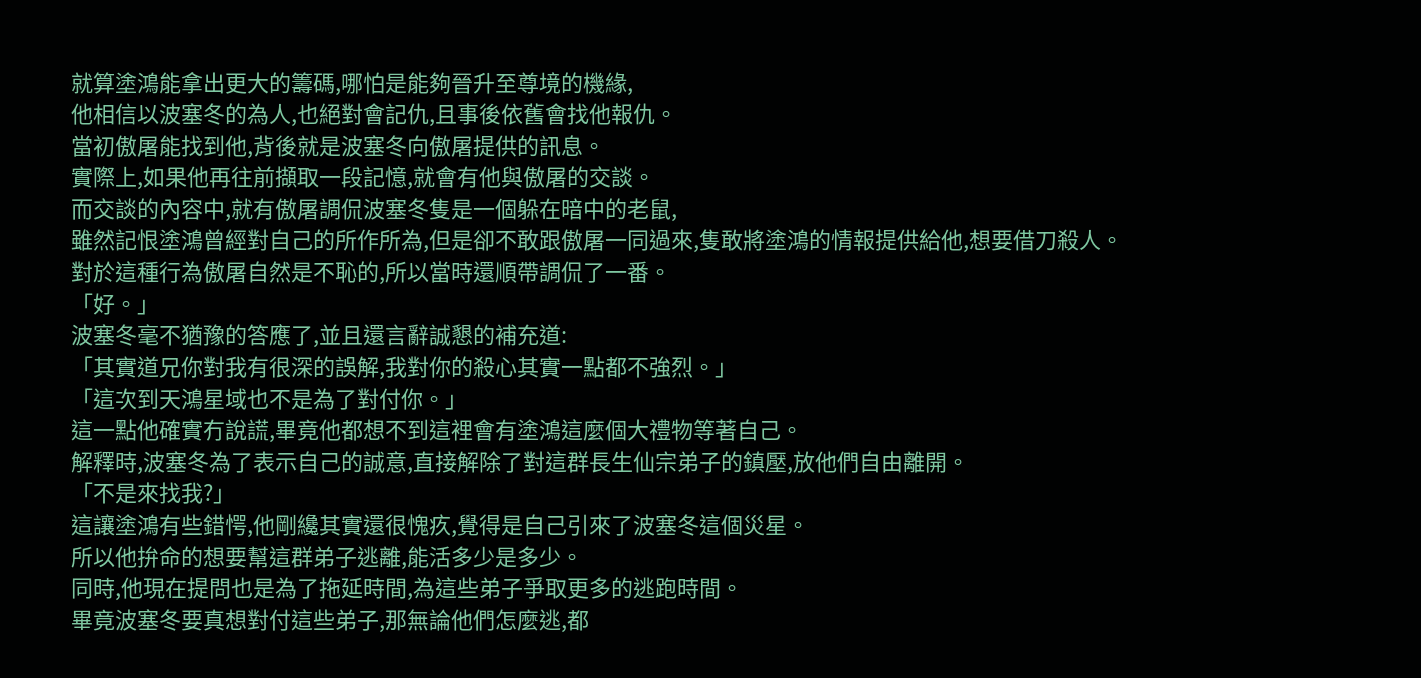就算塗鴻能拿出更大的籌碼,哪怕是能夠晉升至尊境的機緣,
他相信以波塞冬的為人,也絕對會記仇,且事後依舊會找他報仇。
當初傲屠能找到他,背後就是波塞冬向傲屠提供的訊息。
實際上,如果他再往前擷取一段記憶,就會有他與傲屠的交談。
而交談的內容中,就有傲屠調侃波塞冬隻是一個躲在暗中的老鼠,
雖然記恨塗鴻曾經對自己的所作所為,但是卻不敢跟傲屠一同過來,隻敢將塗鴻的情報提供給他,想要借刀殺人。
對於這種行為傲屠自然是不恥的,所以當時還順帶調侃了一番。
「好。」
波塞冬毫不猶豫的答應了,並且還言辭誠懇的補充道:
「其實道兄你對我有很深的誤解,我對你的殺心其實一點都不強烈。」
「這次到天鴻星域也不是為了對付你。」
這一點他確實冇說謊,畢竟他都想不到這裡會有塗鴻這麼個大禮物等著自己。
解釋時,波塞冬為了表示自己的誠意,直接解除了對這群長生仙宗弟子的鎮壓,放他們自由離開。
「不是來找我?」
這讓塗鴻有些錯愕,他剛纔其實還很愧疚,覺得是自己引來了波塞冬這個災星。
所以他拚命的想要幫這群弟子逃離,能活多少是多少。
同時,他現在提問也是為了拖延時間,為這些弟子爭取更多的逃跑時間。
畢竟波塞冬要真想對付這些弟子,那無論他們怎麼逃,都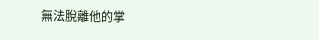無法脫離他的掌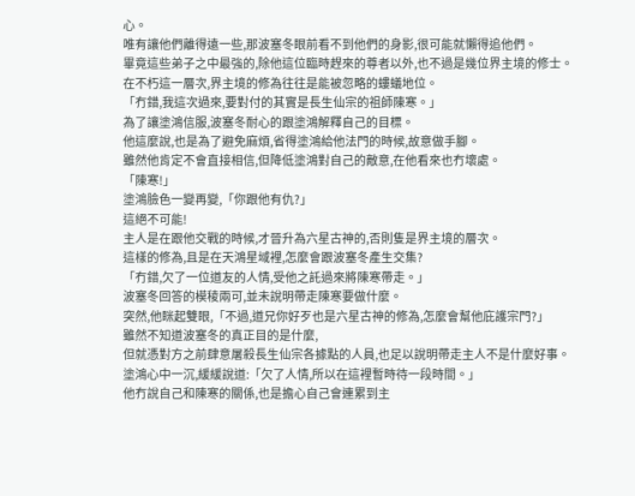心。
唯有讓他們離得遠一些,那波塞冬眼前看不到他們的身影,很可能就懶得追他們。
畢竟這些弟子之中最強的,除他這位臨時趕來的尊者以外,也不過是幾位界主境的修士。
在不朽這一層次,界主境的修為往往是能被忽略的螻蟻地位。
「冇錯,我這次過來,要對付的其實是長生仙宗的祖師陳寒。」
為了讓塗鴻信服,波塞冬耐心的跟塗鴻解釋自己的目標。
他這麼說,也是為了避免麻煩,省得塗鴻給他法門的時候,故意做手腳。
雖然他肯定不會直接相信,但降低塗鴻對自己的敵意,在他看來也冇壞處。
「陳寒!」
塗鴻臉色一變再變,「你跟他有仇?」
這絕不可能!
主人是在跟他交戰的時候,才晉升為六星古神的,否則隻是界主境的層次。
這樣的修為,且是在天鴻星域裡,怎麼會跟波塞冬產生交集?
「冇錯,欠了一位道友的人情,受他之託過來將陳寒帶走。」
波塞冬回答的模稜兩可,並未說明帶走陳寒要做什麼。
突然,他眯起雙眼,「不過,道兄你好歹也是六星古神的修為,怎麼會幫他庇護宗門?」
雖然不知道波塞冬的真正目的是什麼,
但就憑對方之前肆意屠殺長生仙宗各據點的人員,也足以說明帶走主人不是什麼好事。
塗鴻心中一沉,緩緩說道:「欠了人情,所以在這裡暫時待一段時間。」
他冇說自己和陳寒的關係,也是擔心自己會連累到主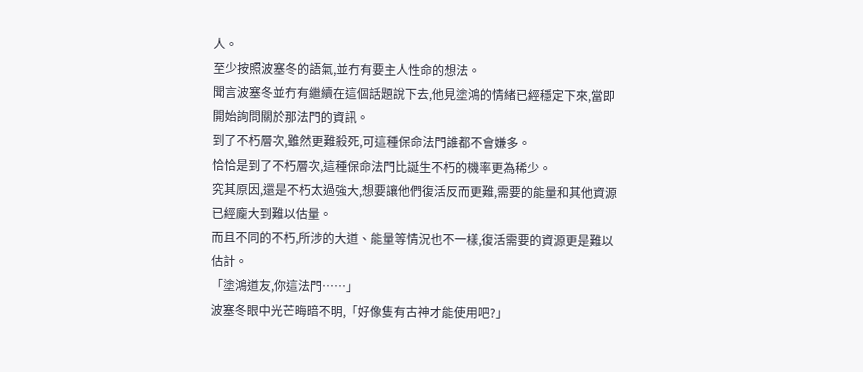人。
至少按照波塞冬的語氣,並冇有要主人性命的想法。
聞言波塞冬並冇有繼續在這個話題說下去,他見塗鴻的情緒已經穩定下來,當即開始詢問關於那法門的資訊。
到了不朽層次,雖然更難殺死,可這種保命法門誰都不會嫌多。
恰恰是到了不朽層次,這種保命法門比誕生不朽的機率更為稀少。
究其原因,還是不朽太過強大,想要讓他們復活反而更難,需要的能量和其他資源已經龐大到難以估量。
而且不同的不朽,所涉的大道、能量等情況也不一樣,復活需要的資源更是難以估計。
「塗鴻道友,你這法門……」
波塞冬眼中光芒晦暗不明,「好像隻有古神才能使用吧?」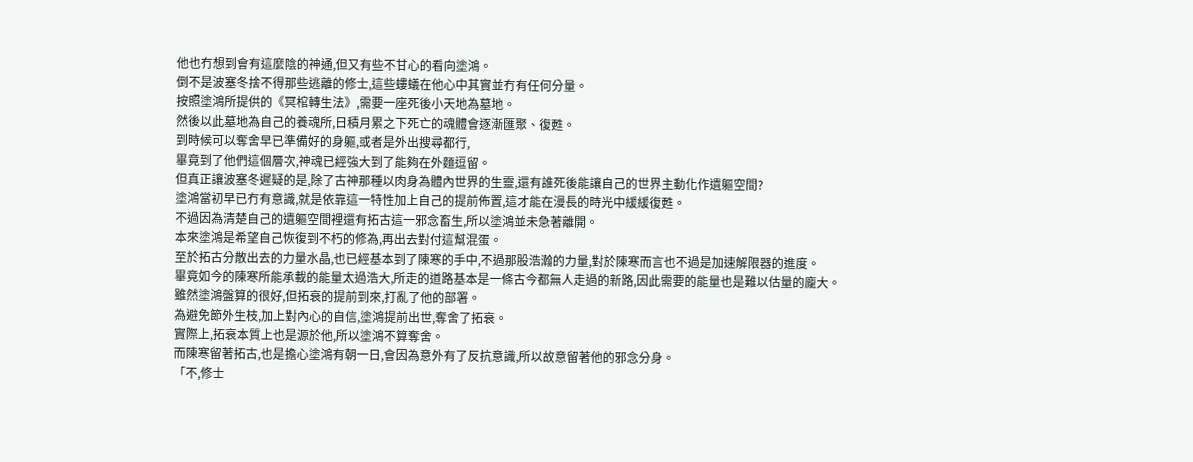他也冇想到會有這麼陰的神通,但又有些不甘心的看向塗鴻。
倒不是波塞冬捨不得那些逃離的修士,這些螻蟻在他心中其實並冇有任何分量。
按照塗鴻所提供的《冥棺轉生法》,需要一座死後小天地為墓地。
然後以此墓地為自己的養魂所,日積月累之下死亡的魂體會逐漸匯聚、復甦。
到時候可以奪舍早已準備好的身軀,或者是外出搜尋都行,
畢竟到了他們這個層次,神魂已經強大到了能夠在外麵逗留。
但真正讓波塞冬遲疑的是,除了古神那種以肉身為體內世界的生靈,還有誰死後能讓自己的世界主動化作遺軀空間?
塗鴻當初早已冇有意識,就是依靠這一特性加上自己的提前佈置,這才能在漫長的時光中緩緩復甦。
不過因為清楚自己的遺軀空間裡還有拓古這一邪念畜生,所以塗鴻並未急著離開。
本來塗鴻是希望自己恢復到不朽的修為,再出去對付這幫混蛋。
至於拓古分散出去的力量水晶,也已經基本到了陳寒的手中,不過那股浩瀚的力量,對於陳寒而言也不過是加速解限器的進度。
畢竟如今的陳寒所能承載的能量太過浩大,所走的道路基本是一條古今都無人走過的新路,因此需要的能量也是難以估量的龐大。
雖然塗鴻盤算的很好,但拓衰的提前到來,打亂了他的部署。
為避免節外生枝,加上對內心的自信,塗鴻提前出世,奪舍了拓衰。
實際上,拓衰本質上也是源於他,所以塗鴻不算奪舍。
而陳寒留著拓古,也是擔心塗鴻有朝一日,會因為意外有了反抗意識,所以故意留著他的邪念分身。
「不,修士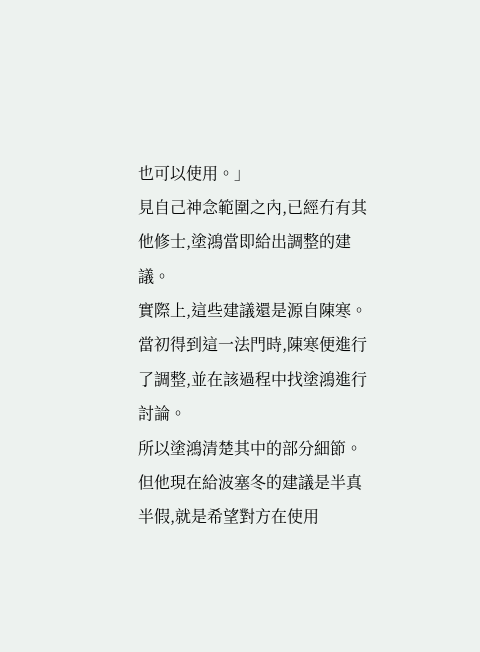也可以使用。」
見自己神念範圍之內,已經冇有其他修士,塗鴻當即給出調整的建議。
實際上,這些建議還是源自陳寒。
當初得到這一法門時,陳寒便進行了調整,並在該過程中找塗鴻進行討論。
所以塗鴻清楚其中的部分細節。
但他現在給波塞冬的建議是半真半假,就是希望對方在使用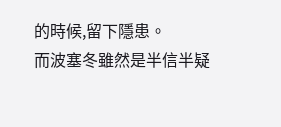的時候,留下隱患。
而波塞冬雖然是半信半疑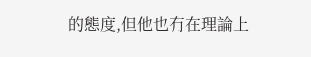的態度,但他也冇在理論上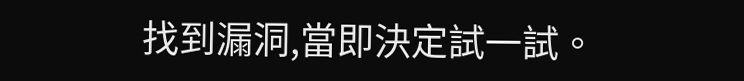找到漏洞,當即決定試一試。